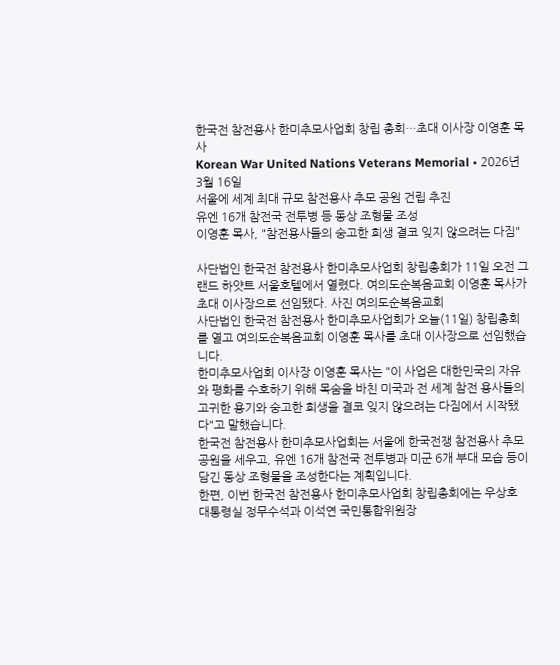한국전 참전용사 한미추모사업회 창립 총회…초대 이사장 이영훈 목사
Korean War United Nations Veterans Memorial • 2026년 3월 16일
서울에 세계 최대 규모 참전용사 추모 공원 건립 추진
유엔 16개 참전국 전투병 등 동상 조형물 조성
이영훈 목사, "참전용사들의 숭고한 희생 결코 잊지 않으려는 다짐"

사단법인 한국전 참전용사 한미추모사업회 창립총회가 11일 오전 그랜드 하얏트 서울호텔에서 열렸다. 여의도순복음교회 이영훈 목사가 초대 이사장으로 선임됐다. 사진 여의도순복음교회
사단법인 한국전 참전용사 한미추모사업회가 오늘(11일) 창립총회를 열고 여의도순복음교회 이영훈 목사를 초대 이사장으로 선임했습니다.
한미추모사업회 이사장 이영훈 목사는 "이 사업은 대한민국의 자유와 평화를 수호하기 위해 목숨을 바친 미국과 전 세계 참전 용사들의 고귀한 용기와 숭고한 희생을 결코 잊지 않으려는 다짐에서 시작됐다"고 말했습니다.
한국전 참전용사 한미추모사업회는 서울에 한국전쟁 참전용사 추모공원을 세우고, 유엔 16개 참전국 전투병과 미군 6개 부대 모습 등이 담긴 동상 조형물을 조성한다는 계획입니다.
한편, 이번 한국전 참전용사 한미추모사업회 창립총회에는 우상호 대통령실 정무수석과 이석연 국민통합위원장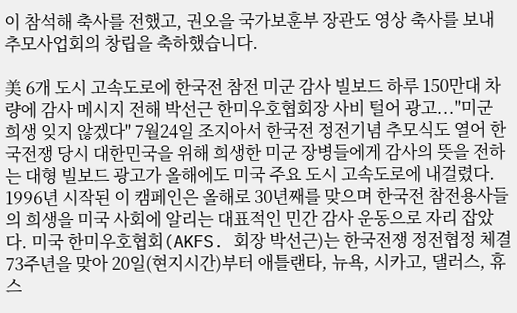이 참석해 축사를 전했고, 권오을 국가보훈부 장관도 영상 축사를 보내 추모사업회의 창립을 축하했습니다.

美 6개 도시 고속도로에 한국전 참전 미군 감사 빌보드 하루 150만대 차량에 감사 메시지 전해 박선근 한미우호협회장 사비 털어 광고..."미군 희생 잊지 않겠다" 7월24일 조지아서 한국전 정전기념 추모식도 열어 한국전쟁 당시 대한민국을 위해 희생한 미군 장병들에게 감사의 뜻을 전하는 대형 빌보드 광고가 올해에도 미국 주요 도시 고속도로에 내걸렸다. 1996년 시작된 이 캠페인은 올해로 30년째를 맞으며 한국전 참전용사들의 희생을 미국 사회에 알리는 대표적인 민간 감사 운동으로 자리 잡았다. 미국 한미우호협회(AKFS. 회장 박선근)는 한국전쟁 정전협정 체결 73주년을 맞아 20일(현지시간)부터 애틀랜타, 뉴욕, 시카고, 댈러스, 휴스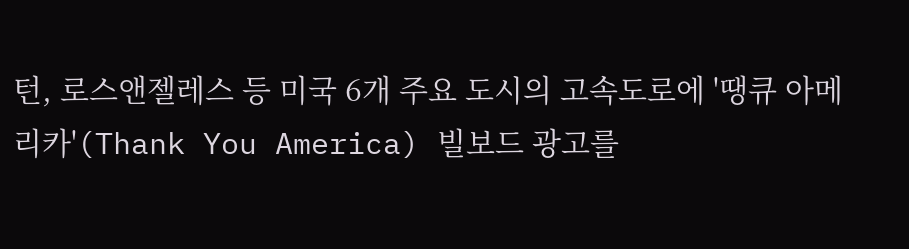턴, 로스앤젤레스 등 미국 6개 주요 도시의 고속도로에 '땡큐 아메리카'(Thank You America) 빌보드 광고를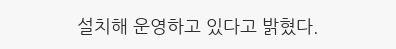설치해 운영하고 있다고 밝혔다.